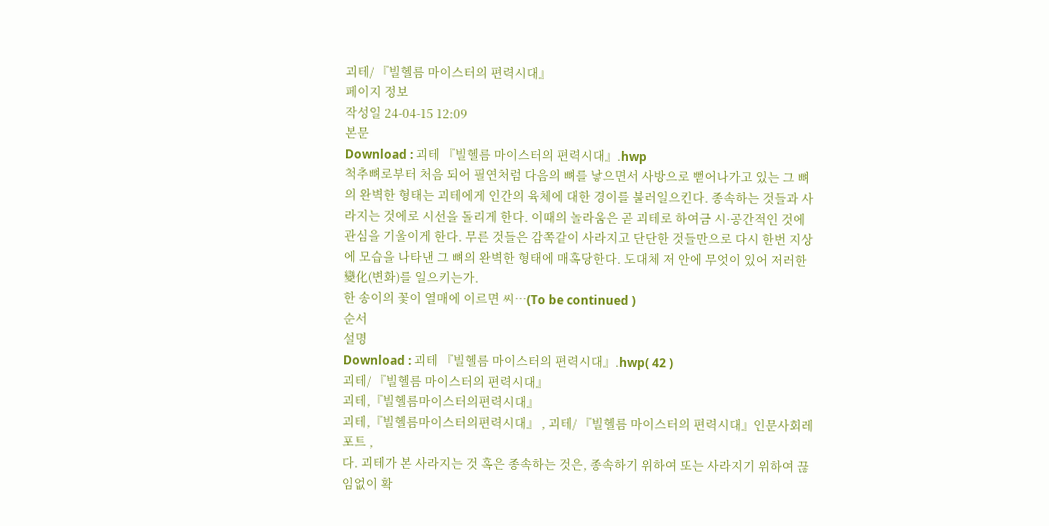괴테/ 『빌헬름 마이스터의 편력시대』
페이지 정보
작성일 24-04-15 12:09
본문
Download : 괴테 『빌헬름 마이스터의 편력시대』.hwp
척추뼈로부터 처음 되어 필연처럼 다음의 뼈를 낳으면서 사방으로 뻗어나가고 있는 그 뼈의 완벽한 형태는 괴테에게 인간의 육체에 대한 경이를 불러일으킨다. 종속하는 것들과 사라지는 것에로 시선을 돌리게 한다. 이때의 놀라움은 곧 괴테로 하여금 시·공간적인 것에 관심을 기울이게 한다. 무른 것들은 감쪽같이 사라지고 단단한 것들만으로 다시 한번 지상에 모습을 나타낸 그 뼈의 완벽한 형태에 매혹당한다. 도대체 저 안에 무엇이 있어 저러한 變化(변화)를 일으키는가.
한 송이의 꽃이 열매에 이르면 씨…(To be continued )
순서
설명
Download : 괴테 『빌헬름 마이스터의 편력시대』.hwp( 42 )
괴테/ 『빌헬름 마이스터의 편력시대』
괴테,『빌헬름마이스터의편력시대』
괴테,『빌헬름마이스터의편력시대』 , 괴테/ 『빌헬름 마이스터의 편력시대』인문사회레포트 ,
다. 괴테가 본 사라지는 것 혹은 종속하는 것은, 종속하기 위하여 또는 사라지기 위하여 끊임없이 확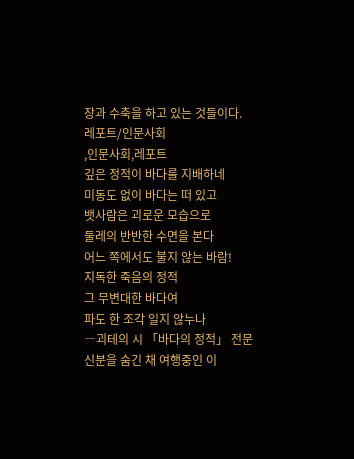장과 수축을 하고 있는 것들이다.
레포트/인문사회
,인문사회,레포트
깊은 정적이 바다를 지배하네
미동도 없이 바다는 떠 있고
뱃사람은 괴로운 모습으로
둘레의 반반한 수면을 본다
어느 쪽에서도 불지 않는 바람!
지독한 죽음의 정적
그 무변대한 바다여
파도 한 조각 일지 않누나
―괴테의 시 「바다의 정적」 전문
신분을 숨긴 채 여행중인 이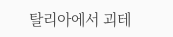탈리아에서 괴테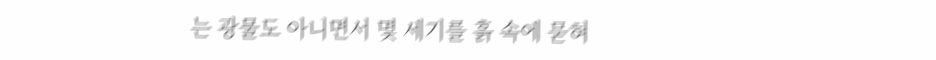는 광물도 아니면서 몇 세기를 흙 속에 묻혀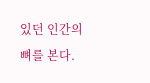있던 인간의 뼈를 본다.